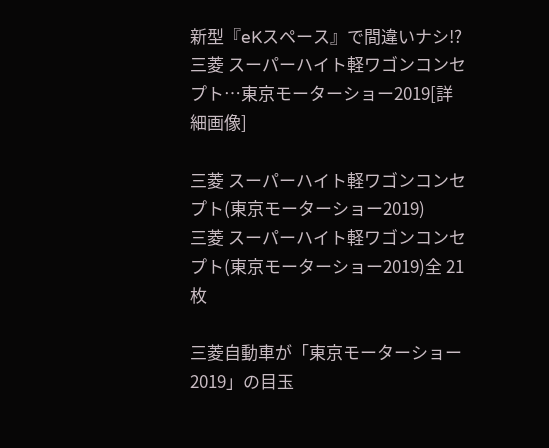新型『eKスペース』で間違いナシ!? 三菱 スーパーハイト軽ワゴンコンセプト…東京モーターショー2019[詳細画像]

三菱 スーパーハイト軽ワゴンコンセプト(東京モーターショー2019)
三菱 スーパーハイト軽ワゴンコンセプト(東京モーターショー2019)全 21 枚

三菱自動車が「東京モーターショー2019」の目玉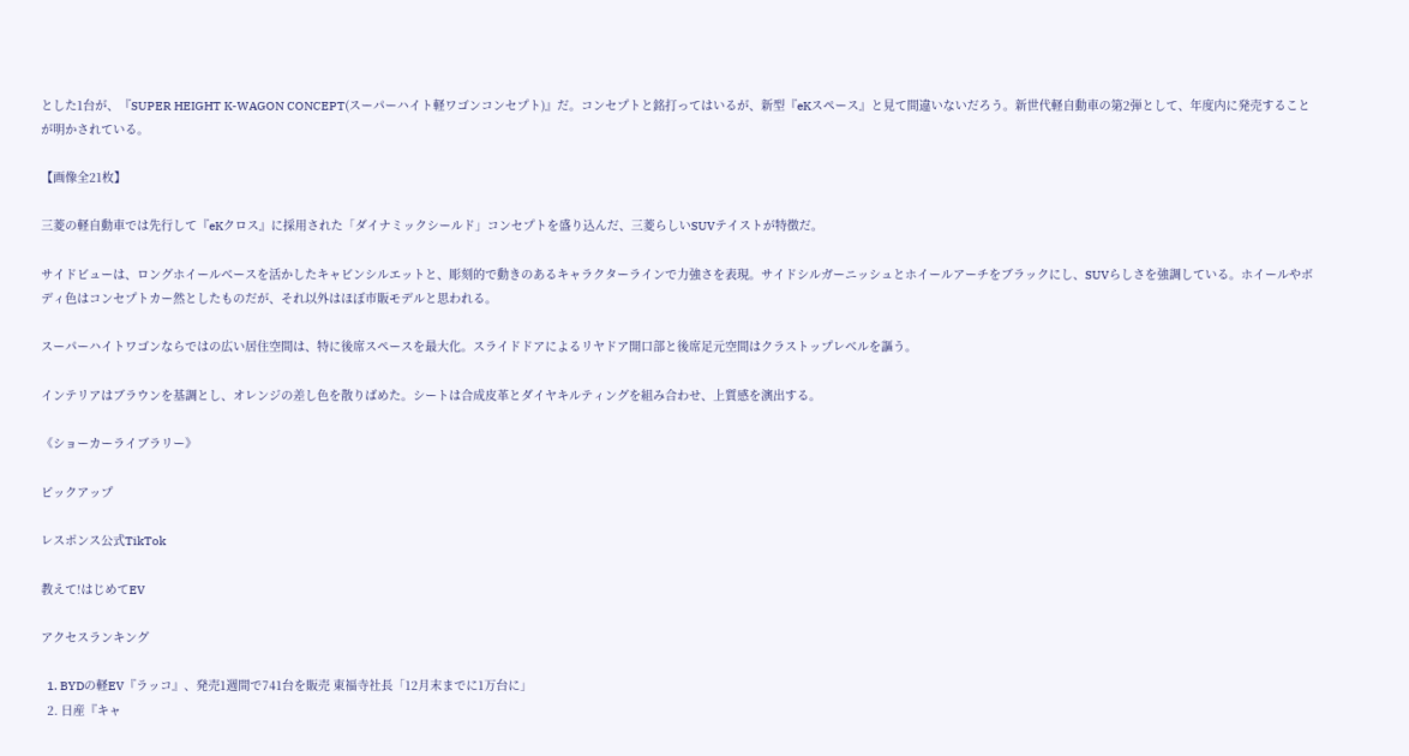とした1台が、『SUPER HEIGHT K-WAGON CONCEPT(スーパーハイト軽ワゴンコンセプト)』だ。コンセプトと銘打ってはいるが、新型『eKスペース』と見て間違いないだろう。新世代軽自動車の第2弾として、年度内に発売することが明かされている。

【画像全21枚】

三菱の軽自動車では先行して『eKクロス』に採用された「ダイナミックシールド」コンセプトを盛り込んだ、三菱らしいSUVテイストが特徴だ。

サイドビューは、ロングホイールベースを活かしたキャビンシルエットと、彫刻的で動きのあるキャラクターラインで力強さを表現。サイドシルガーニッシュとホイールアーチをブラックにし、SUVらしさを強調している。ホイールやボディ色はコンセプトカー然としたものだが、それ以外はほぼ市販モデルと思われる。

スーパーハイトワゴンならではの広い居住空間は、特に後席スペースを最大化。スライドドアによるリヤドア開口部と後席足元空間はクラストップレベルを謳う。

インテリアはブラウンを基調とし、オレンジの差し色を散りばめた。シートは合成皮革とダイヤキルティングを組み合わせ、上質感を演出する。

《ショーカーライブラリー》

ピックアップ

レスポンス公式TikTok

教えて!はじめてEV

アクセスランキング

  1. BYDの軽EV『ラッコ』、発売1週間で741台を販売 東福寺社長「12月末までに1万台に」
  2. 日産『キャ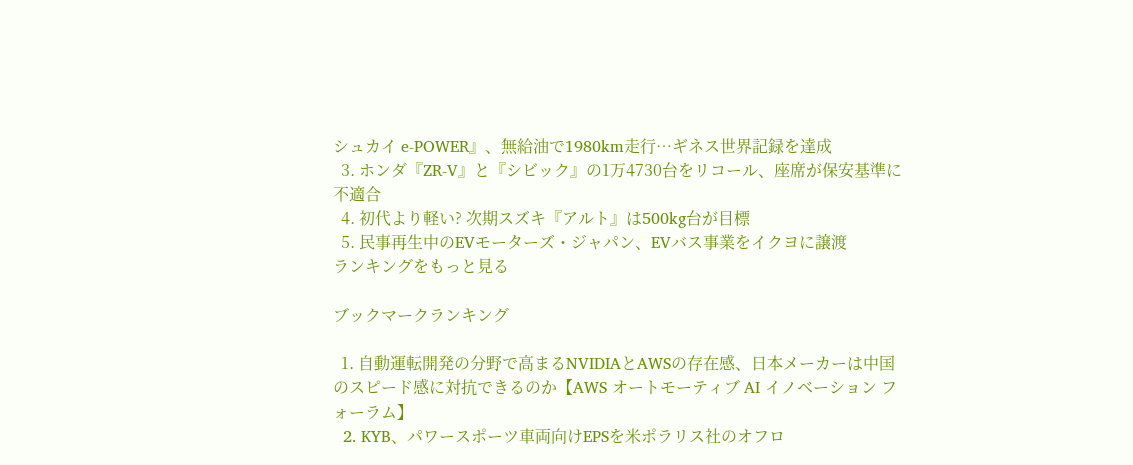シュカイ e-POWER』、無給油で1980km走行…ギネス世界記録を達成
  3. ホンダ『ZR-V』と『シビック』の1万4730台をリコール、座席が保安基準に不適合
  4. 初代より軽い? 次期スズキ『アルト』は500kg台が目標
  5. 民事再生中のEVモーターズ・ジャパン、EVバス事業をイクヨに譲渡
ランキングをもっと見る

ブックマークランキング

  1. 自動運転開発の分野で高まるNVIDIAとAWSの存在感、日本メーカーは中国のスピード感に対抗できるのか【AWS オートモーティブ AI イノベーション フォーラム】
  2. KYB、パワースポーツ車両向けEPSを米ポラリス社のオフロ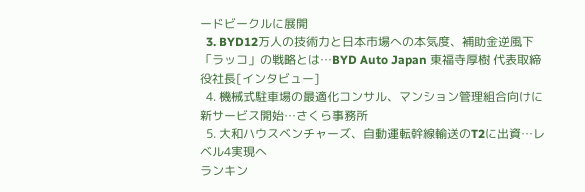ードビークルに展開
  3. BYD12万人の技術力と日本市場への本気度、補助金逆風下「ラッコ」の戦略とは…BYD Auto Japan 東福寺厚樹 代表取締役社長[インタビュー]
  4. 機械式駐車場の最適化コンサル、マンション管理組合向けに新サービス開始…さくら事務所
  5. 大和ハウスベンチャーズ、自動運転幹線輸送のT2に出資…レベル4実現へ
ランキン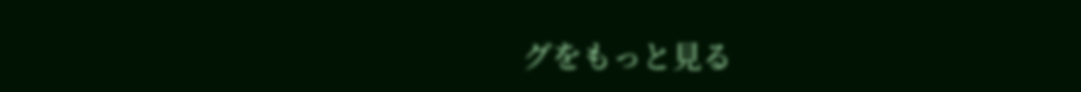グをもっと見る